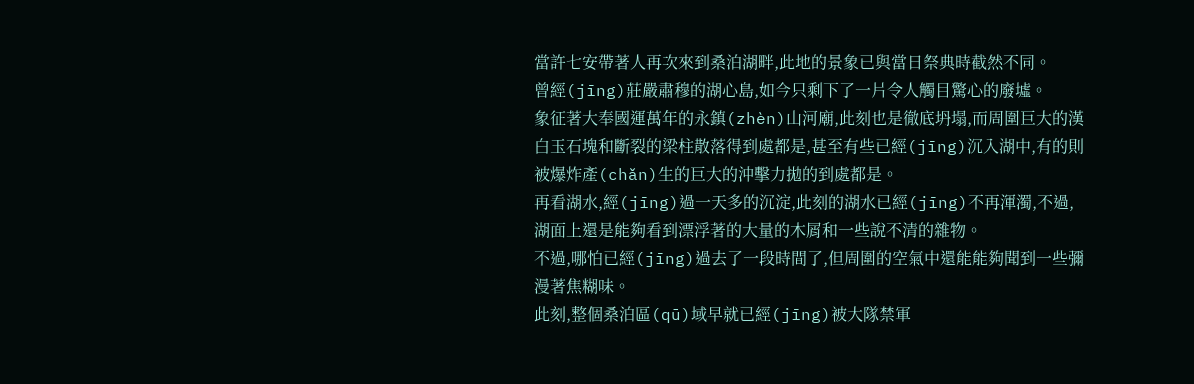當許七安帶著人再次來到桑泊湖畔,此地的景象已與當日祭典時截然不同。
曾經(jīng)莊嚴肅穆的湖心島,如今只剩下了一片令人觸目驚心的廢墟。
象征著大奉國運萬年的永鎮(zhèn)山河廟,此刻也是徹底坍塌,而周圍巨大的漢白玉石塊和斷裂的梁柱散落得到處都是,甚至有些已經(jīng)沉入湖中,有的則被爆炸產(chǎn)生的巨大的沖擊力拋的到處都是。
再看湖水,經(jīng)過一天多的沉淀,此刻的湖水已經(jīng)不再渾濁,不過,湖面上還是能夠看到漂浮著的大量的木屑和一些說不清的雜物。
不過,哪怕已經(jīng)過去了一段時間了,但周圍的空氣中還能能夠聞到一些彌漫著焦糊味。
此刻,整個桑泊區(qū)域早就已經(jīng)被大隊禁軍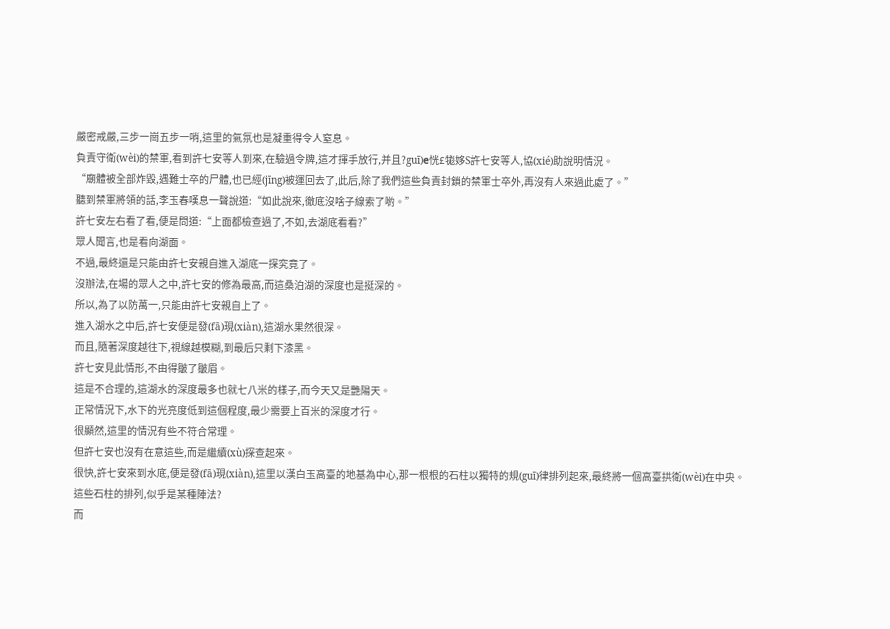嚴密戒嚴,三步一崗五步一哨,這里的氣氛也是凝重得令人窒息。
負責守衛(wèi)的禁軍,看到許七安等人到來,在驗過令牌,這才揮手放行,并且?guī)е恍£牻姼S許七安等人,協(xié)助說明情況。
“廟體被全部炸毀,遇難士卒的尸體,也已經(jīng)被運回去了,此后,除了我們這些負責封鎖的禁軍士卒外,再沒有人來過此處了。”
聽到禁軍將領的話,李玉春嘆息一聲說道:“如此說來,徹底沒啥子線索了喲。”
許七安左右看了看,便是問道:“上面都檢查過了,不如,去湖底看看?”
眾人聞言,也是看向湖面。
不過,最終還是只能由許七安親自進入湖底一探究竟了。
沒辦法,在場的眾人之中,許七安的修為最高,而這桑泊湖的深度也是挺深的。
所以,為了以防萬一,只能由許七安親自上了。
進入湖水之中后,許七安便是發(fā)現(xiàn),這湖水果然很深。
而且,隨著深度越往下,視線越模糊,到最后只剩下漆黑。
許七安見此情形,不由得皺了皺眉。
這是不合理的,這湖水的深度最多也就七八米的樣子,而今天又是艷陽天。
正常情況下,水下的光亮度低到這個程度,最少需要上百米的深度才行。
很顯然,這里的情況有些不符合常理。
但許七安也沒有在意這些,而是繼續(xù)探查起來。
很快,許七安來到水底,便是發(fā)現(xiàn),這里以漢白玉高臺的地基為中心,那一根根的石柱以獨特的規(guī)律排列起來,最終將一個高臺拱衛(wèi)在中央。
這些石柱的排列,似乎是某種陣法?
而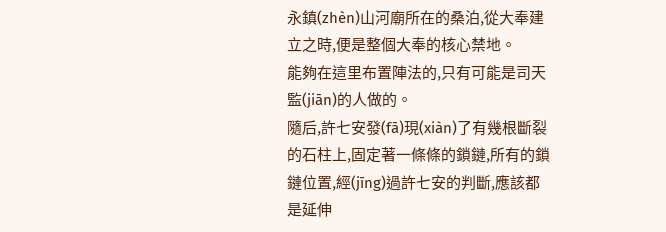永鎮(zhèn)山河廟所在的桑泊,從大奉建立之時,便是整個大奉的核心禁地。
能夠在這里布置陣法的,只有可能是司天監(jiān)的人做的。
隨后,許七安發(fā)現(xiàn)了有幾根斷裂的石柱上,固定著一條條的鎖鏈,所有的鎖鏈位置,經(jīng)過許七安的判斷,應該都是延伸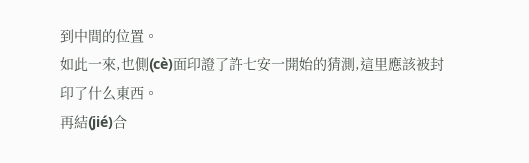到中間的位置。
如此一來,也側(cè)面印證了許七安一開始的猜測,這里應該被封印了什么東西。
再結(jié)合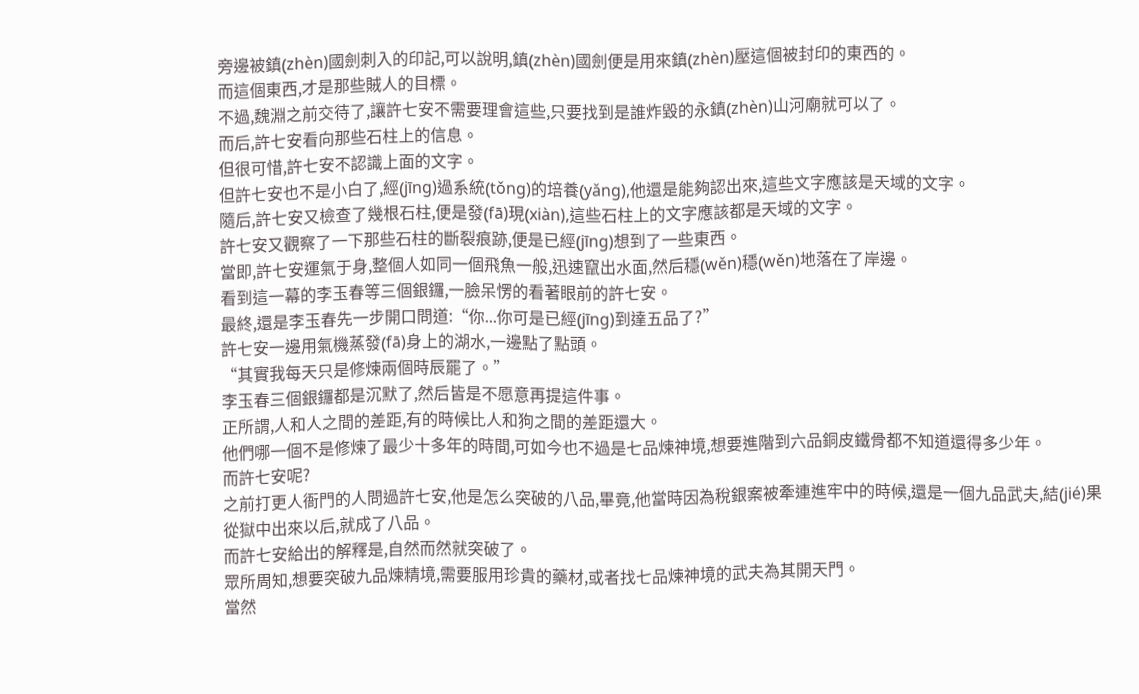旁邊被鎮(zhèn)國劍刺入的印記,可以說明,鎮(zhèn)國劍便是用來鎮(zhèn)壓這個被封印的東西的。
而這個東西,才是那些賊人的目標。
不過,魏淵之前交待了,讓許七安不需要理會這些,只要找到是誰炸毀的永鎮(zhèn)山河廟就可以了。
而后,許七安看向那些石柱上的信息。
但很可惜,許七安不認識上面的文字。
但許七安也不是小白了,經(jīng)過系統(tǒng)的培養(yǎng),他還是能夠認出來,這些文字應該是天域的文字。
隨后,許七安又檢查了幾根石柱,便是發(fā)現(xiàn),這些石柱上的文字應該都是天域的文字。
許七安又觀察了一下那些石柱的斷裂痕跡,便是已經(jīng)想到了一些東西。
當即,許七安運氣于身,整個人如同一個飛魚一般,迅速竄出水面,然后穩(wěn)穩(wěn)地落在了岸邊。
看到這一幕的李玉春等三個銀鑼,一臉呆愣的看著眼前的許七安。
最終,還是李玉春先一步開口問道:“你...你可是已經(jīng)到達五品了?”
許七安一邊用氣機蒸發(fā)身上的湖水,一邊點了點頭。
“其實我每天只是修煉兩個時辰罷了。”
李玉春三個銀鑼都是沉默了,然后皆是不愿意再提這件事。
正所謂,人和人之間的差距,有的時候比人和狗之間的差距還大。
他們哪一個不是修煉了最少十多年的時間,可如今也不過是七品煉神境,想要進階到六品銅皮鐵骨都不知道還得多少年。
而許七安呢?
之前打更人衙門的人問過許七安,他是怎么突破的八品,畢竟,他當時因為稅銀案被牽連進牢中的時候,還是一個九品武夫,結(jié)果從獄中出來以后,就成了八品。
而許七安給出的解釋是,自然而然就突破了。
眾所周知,想要突破九品煉精境,需要服用珍貴的藥材,或者找七品煉神境的武夫為其開天門。
當然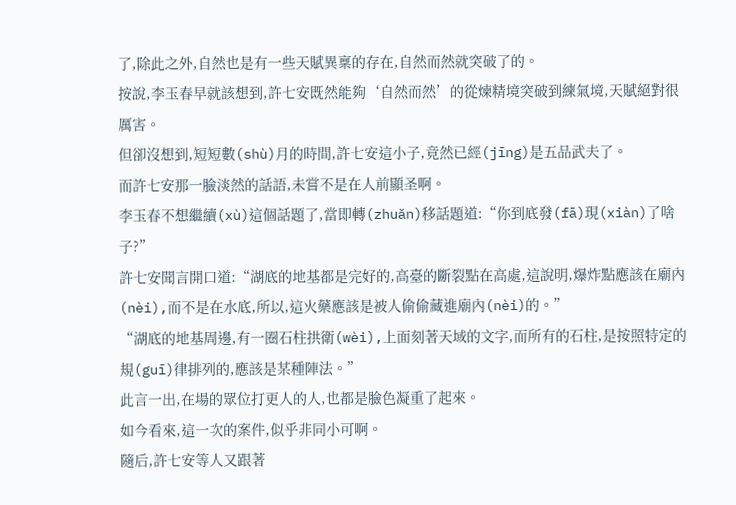了,除此之外,自然也是有一些天賦異稟的存在,自然而然就突破了的。
按說,李玉春早就該想到,許七安既然能夠‘自然而然’的從煉精境突破到練氣境,天賦絕對很厲害。
但卻沒想到,短短數(shù)月的時間,許七安這小子,竟然已經(jīng)是五品武夫了。
而許七安那一臉淡然的話語,未嘗不是在人前顯圣啊。
李玉春不想繼續(xù)這個話題了,當即轉(zhuǎn)移話題道:“你到底發(fā)現(xiàn)了啥子?”
許七安聞言開口道:“湖底的地基都是完好的,高臺的斷裂點在高處,這說明,爆炸點應該在廟內(nèi),而不是在水底,所以,這火藥應該是被人偷偷藏進廟內(nèi)的。”
“湖底的地基周邊,有一圈石柱拱衛(wèi),上面刻著天域的文字,而所有的石柱,是按照特定的規(guī)律排列的,應該是某種陣法。”
此言一出,在場的眾位打更人的人,也都是臉色凝重了起來。
如今看來,這一次的案件,似乎非同小可啊。
隨后,許七安等人又跟著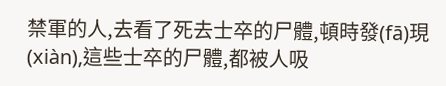禁軍的人,去看了死去士卒的尸體,頓時發(fā)現(xiàn),這些士卒的尸體,都被人吸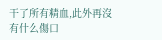干了所有精血,此外再沒有什么傷口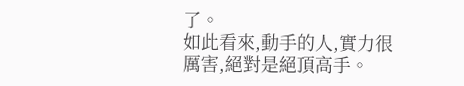了。
如此看來,動手的人,實力很厲害,絕對是絕頂高手。